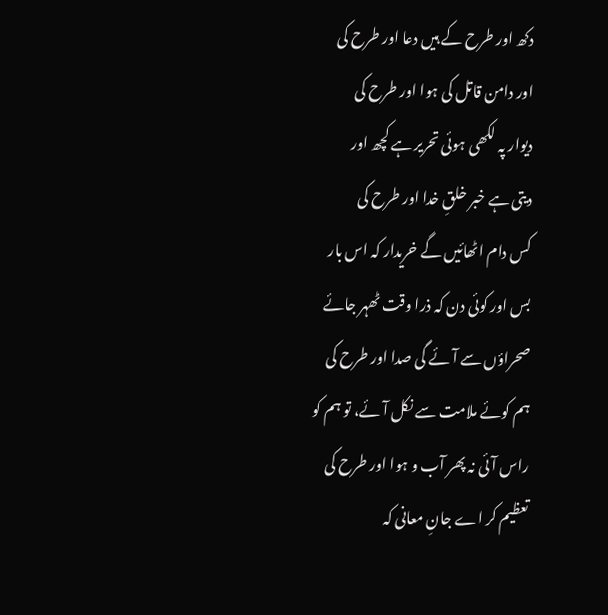دکھ اور طرح کے ہیں دعا اور طرح کی
اور دامن قاتل کی ہوا اور طرح کی
دیوار پہ لکھی ہوئی تحریر ہے کچھ اور
دیتی ہے خبر خلقِ خدا اور طرح کی
کس دام اٹھائیں گے خریدار کہ اس بار
بس اور کوئی دن کہ ذرا وقت ٹھہر جائے
صحراؤں سے آئے گی صدا اور طرح کی
ہم کوئے ملامت سے نکل آئے، تو ہم کو
راس آئی نہ پھر آب و ہوا اور طرح کی
تعظیم کر اے جانِ معانی کہ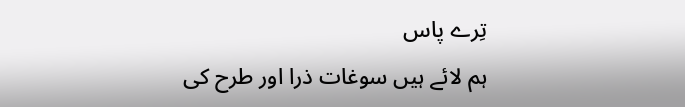تِرے پاس
ہم لائے ہیں سوغات ذرا اور طرح کی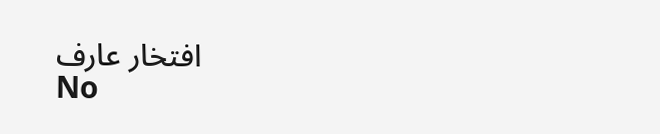افتخار عارف
No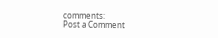comments:
Post a Comment